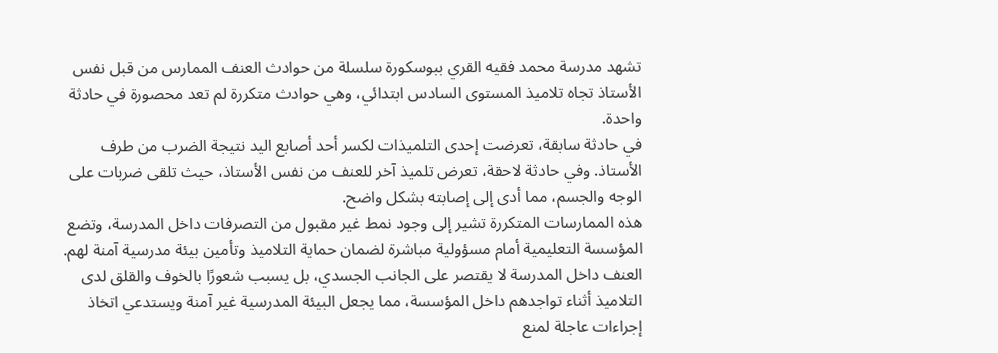تشهد مدرسة محمد فقيه القري ببوسكورة سلسلة من حوادث العنف الممارس من قبل نفس الأستاذ تجاه تلاميذ المستوى السادس ابتدائي، وهي حوادث متكررة لم تعد محصورة في حادثة واحدة.
في حادثة سابقة، تعرضت إحدى التلميذات لكسر أحد أصابع اليد نتيجة الضرب من طرف الأستاذ. وفي حادثة لاحقة، تعرض تلميذ آخر للعنف من نفس الأستاذ، حيث تلقى ضربات على الوجه والجسم، مما أدى إلى إصابته بشكل واضح.
هذه الممارسات المتكررة تشير إلى وجود نمط غير مقبول من التصرفات داخل المدرسة، وتضع المؤسسة التعليمية أمام مسؤولية مباشرة لضمان حماية التلاميذ وتأمين بيئة مدرسية آمنة لهم.
العنف داخل المدرسة لا يقتصر على الجانب الجسدي، بل يسبب شعورًا بالخوف والقلق لدى التلاميذ أثناء تواجدهم داخل المؤسسة، مما يجعل البيئة المدرسية غير آمنة ويستدعي اتخاذ إجراءات عاجلة لمنع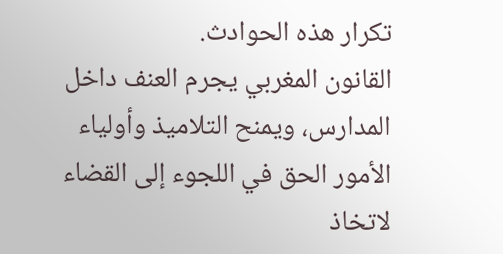تكرار هذه الحوادث.
القانون المغربي يجرم العنف داخل المدارس، ويمنح التلاميذ وأولياء الأمور الحق في اللجوء إلى القضاء لاتخاذ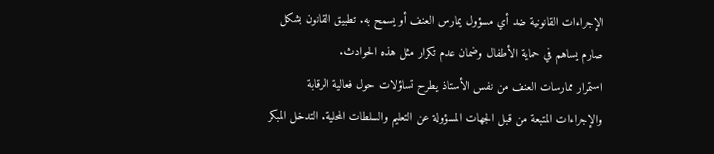الإجراءات القانونية ضد أي مسؤول يمارس العنف أو يسمح به. تطبيق القانون بشكل صارم يساهم في حماية الأطفال وضمان عدم تكرار مثل هذه الحوادث.
استمرار ممارسات العنف من نفس الأستاذ يطرح تساؤلات حول فعالية الرقابة والإجراءات المتبعة من قبل الجهات المسؤولة عن التعليم والسلطات المحلية. التدخل المبكر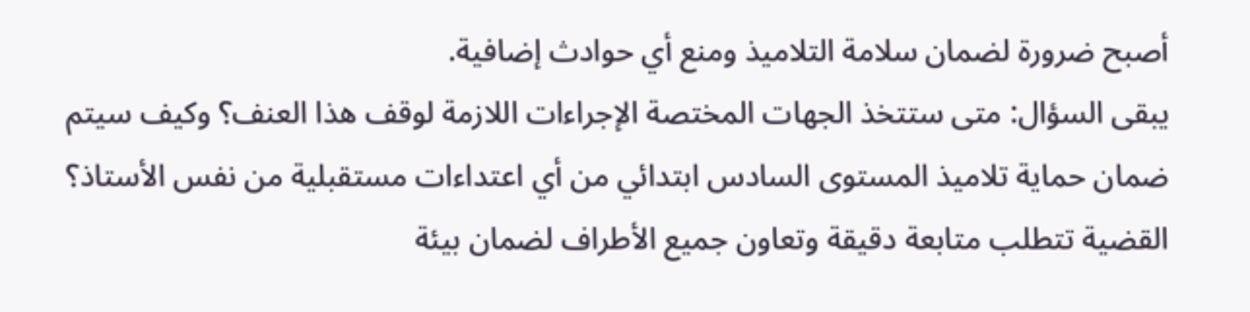أصبح ضرورة لضمان سلامة التلاميذ ومنع أي حوادث إضافية.
يبقى السؤال: متى ستتخذ الجهات المختصة الإجراءات اللازمة لوقف هذا العنف؟ وكيف سيتم ضمان حماية تلاميذ المستوى السادس ابتدائي من أي اعتداءات مستقبلية من نفس الأستاذ؟ القضية تتطلب متابعة دقيقة وتعاون جميع الأطراف لضمان بيئة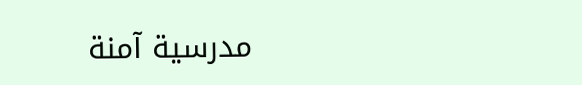مدرسية آمنة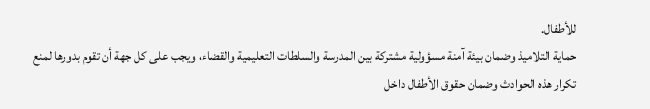للأطفال.
حماية التلاميذ وضمان بيئة آمنة مسؤولية مشتركة بين المدرسة والسلطات التعليمية والقضاء، ويجب على كل جهة أن تقوم بدورها لمنع تكرار هذه الحوادث وضمان حقوق الأطفال داخل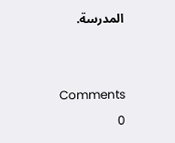المدرسة.


Comments
0